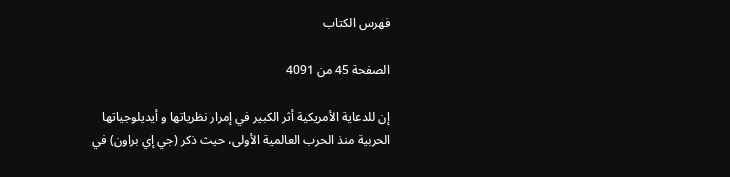فهرس الكتاب

الصفحة 45 من 4091

إن للدعاية الأمريكية أثر الكبير في إمرار نظرياتها و أيديلوجياتها الحربية منذ الحرب العالمية الأولى، حيث ذكر (جي إي براون) في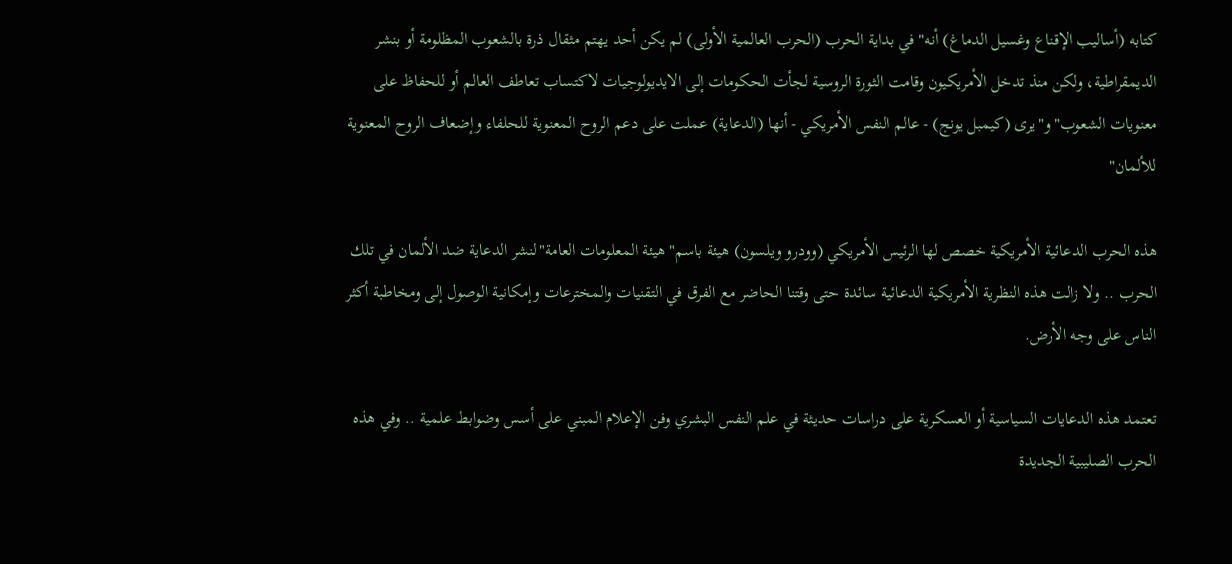كتابه (أساليب الإقناع وغسيل الدماغ) أنه"في بداية الحرب (الحرب العالمية الأولى) لم يكن أحد يهتم مثقال ذرة بالشعوب المظلومة أو بنشر الديمقراطية، ولكن منذ تدخل الأمريكيون وقامت الثورة الروسية لجأت الحكومات إلى الايديولوجيات لاكتساب تعاطف العالم أو للحفاظ على معنويات الشعوب"و"يرى (كيمبل يونج) - عالم النفس الأمريكي - أنها (الدعاية) عملت على دعم الروح المعنوية للحلفاء وإضعاف الروح المعنوية للألمان"

هذه الحرب الدعائية الأمريكية خصص لها الرئيس الأمريكي (وودرو ويلسون) هيئة باسم"هيئة المعلومات العامة"لنشر الدعاية ضد الألمان في تلك الحرب .. ولا زالت هذه النظرية الأمريكية الدعائية سائدة حتى وقتنا الحاضر مع الفرق في التقنيات والمخترعات وإمكانية الوصول إلى ومخاطبة أكثر الناس على وجه الأرض.

تعتمد هذه الدعايات السياسية أو العسكرية على دراسات حديثة في علم النفس البشري وفن الإعلام المبني على أسس وضوابط علمية .. وفي هذه الحرب الصليبية الجديدة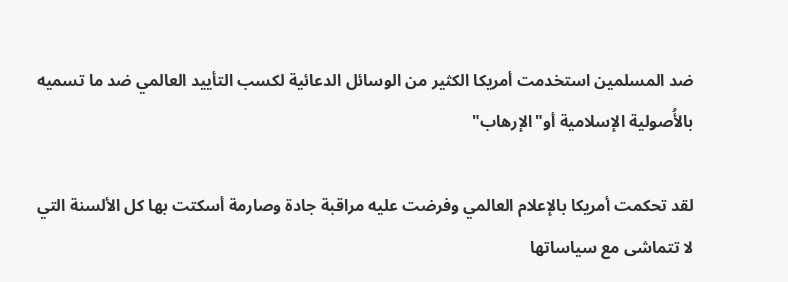ضد المسلمين استخدمت أمريكا الكثير من الوسائل الدعائية لكسب التأييد العالمي ضد ما تسميه بالأُصولية الإسلامية أو"الإرهاب"

لقد تحكمت أمريكا بالإعلام العالمي وفرضت عليه مراقبة جادة وصارمة أسكتت بها كل الألسنة التي لا تتماشى مع سياساتها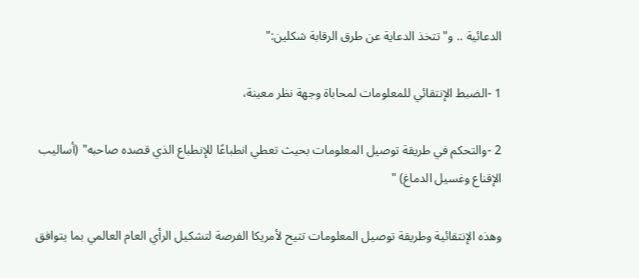الدعائية .. و"تتخذ الدعاية عن طرق الرقابة شكلين:"

1 -الضبط الإنتقائي للمعلومات لمحاباة وجهة نظر معينة،

2 -والتحكم في طريقة توصيل المعلومات بحيث تعطي انطباعًا للإنطباع الذي قصده صاحبه" (أساليب الإقناع وغسيل الدماغ) "

وهذه الإنتقائية وطريقة توصيل المعلومات تتيح لأمريكا الفرصة لتشكيل الرأي العام العالمي بما يتوافق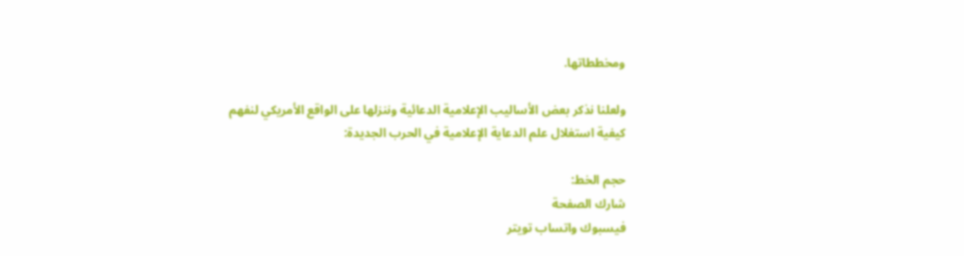ومخططاتها.

ولعلنا نذكر بعض الأساليب الإعلامية الدعائية وننزلها على الواقع الأمريكي لنفهم كيفية استغلال علم الدعاية الإعلامية في الحرب الجديدة:

حجم الخط:
شارك الصفحة
فيسبوك واتساب تويتر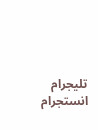تليجرام انستجرام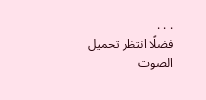. . .
فضلًا انتظر تحميل الصوت